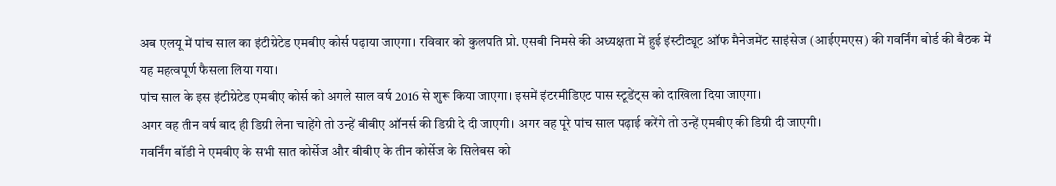अब एलयू में पांच साल का इंटीग्रेटेड एमबीए कोर्स पढ़ाया जाएगा। रविवार को कुलपति प्रो. एसबी निमसे की अध्यक्षता में हुई इंस्टीट्यूट ऑफ मैनेजमेंट साइंसेज (आईएमएस) की गवर्निंग बोर्ड की बैठक में यह महत्वपूर्ण फैसला लिया गया।
पांच साल के इस इंटीग्रेटेड एमबीए कोर्स को अगले साल वर्ष 2016 से शुरू किया जाएगा। इसमें इंटरमीडिएट पास स्टूडेंट्स को दाखिला दिया जाएगा।
अगर वह तीन वर्ष बाद ही डिग्री लेना चाहेंगे तो उन्हें बीबीए ऑनर्स की डिग्री दे दी जाएगी। अगर वह पूरे पांच साल पढ़ाई करेंगे तो उन्हें एमबीए की डिग्री दी जाएगी।
गवर्निंग बॉडी ने एमबीए के सभी सात कोर्सेज और बीबीए के तीन कोर्सेज के सिलेबस को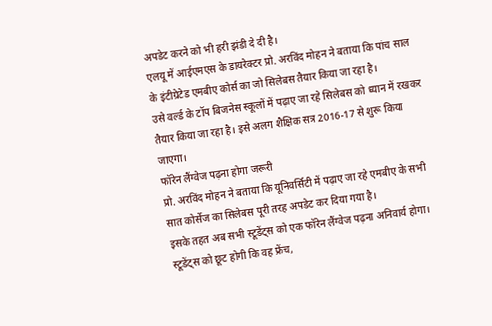अपडेट करने को भी हरी झंडी दे दी है।
एलयू में आईएमएस के डायरेक्टर प्रो. अरविंद मोहन ने बताया कि पांच साल के इंटीग्रेटेड एमबीए कोर्स का जो सिलेबस तैयार किया जा रहा है।
उसे वर्ल्ड के टॉप बिजनेस स्कूलों में पढ़ाए जा रहे सिलेबस को ध्यान में रखकर तैयार किया जा रहा है। इसे अलग शैक्षिक सत्र 2016-17 से शुरू किया जाएगा।
फॉरेन लैंग्वेज पढ़ना होगा जरूरी
प्रो. अरविंद मोहन ने बताया कि यूनिवर्सिटी में पढ़ाए जा रहे एमबीए के सभी सात कोर्सेज का सिलेबस पूरी तरह अपडेट कर दिया गया है।
इसके तहत अब सभी स्टूडेंट्स को एक फॉरेन लैंग्वेज पढ़ना अनिवार्य होगा। स्टूडेंट्स को छूट होगी कि वह फ्रेंच,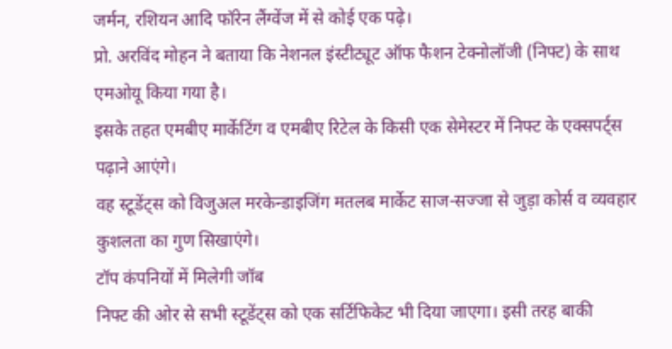जर्मन, रशियन आदि फॉरेन लैंग्वेंज में से कोई एक पढ़े।
प्रो. अरविंद मोहन ने बताया कि नेशनल इंस्टीट्यूट ऑफ फैशन टेक्नोलॉजी (निफ्ट) के साथ एमओयू किया गया है।
इसके तहत एमबीए मार्केटिंग व एमबीए रिटेल के किसी एक सेमेस्टर में निफ्ट के एक्सपर्ट्स पढ़ाने आएंगे।
वह स्टूडेंट्स को विजुअल मरकेन्डाइजिंग मतलब मार्केट साज-सज्जा से जुड़ा कोर्स व व्यवहार कुशलता का गुण सिखाएंगे।
टॉप कंपनियों में मिलेगी जॉब
निफ्ट की ओर से सभी स्टूडेंट्स को एक सर्टिफिकेट भी दिया जाएगा। इसी तरह बाकी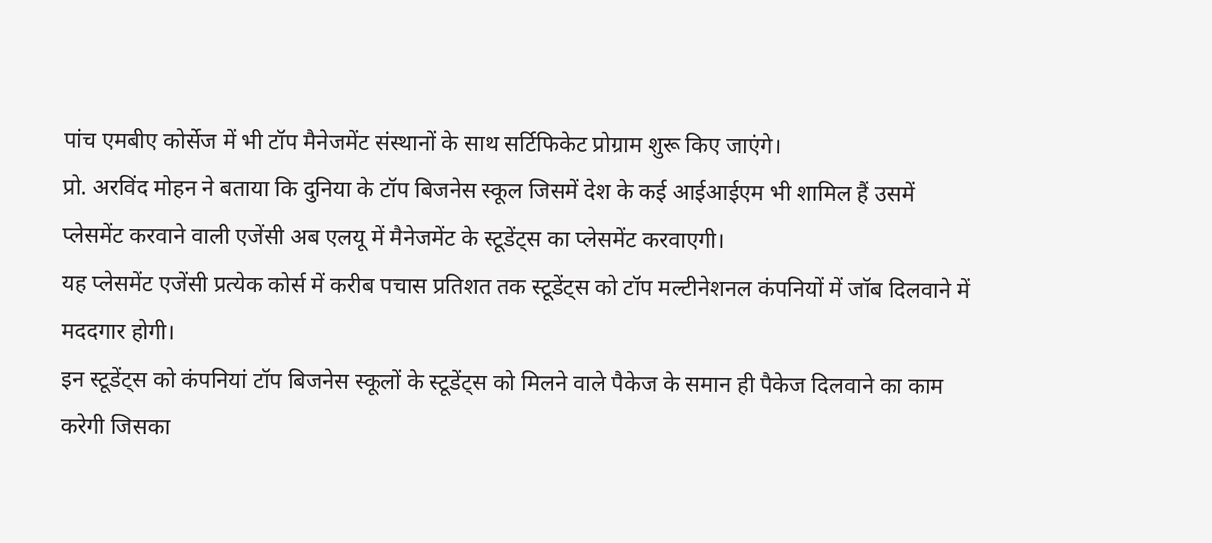पांच एमबीए कोर्सेज में भी टॉप मैनेजमेंट संस्थानों के साथ सर्टिफिकेट प्रोग्राम शुरू किए जाएंगे।
प्रो. अरविंद मोहन ने बताया कि दुनिया के टॉप बिजनेस स्कूल जिसमें देश के कई आईआईएम भी शामिल हैं उसमें प्लेसमेंट करवाने वाली एजेंसी अब एलयू में मैनेजमेंट के स्टूडेंट्स का प्लेसमेंट करवाएगी।
यह प्लेसमेंट एजेंसी प्रत्येक कोर्स में करीब पचास प्रतिशत तक स्टूडेंट्स को टॉप मल्टीनेशनल कंपनियों में जॉब दिलवाने में मददगार होगी।
इन स्टूडेंट्स को कंपनियां टॉप बिजनेस स्कूलों के स्टूडेंट्स को मिलने वाले पैकेज के समान ही पैकेज दिलवाने का काम करेगी जिसका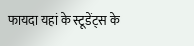फायदा यहां के स्टूडेंट्स के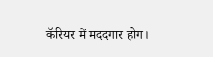कॅरियर में मददगार होग।